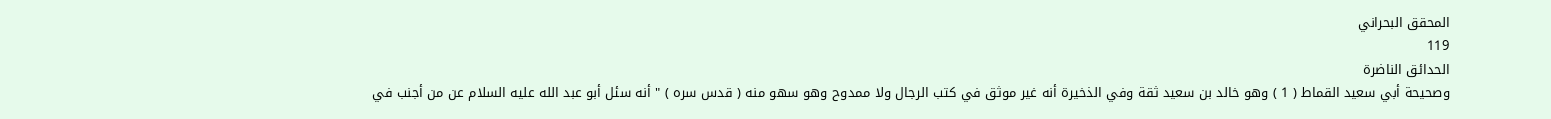المحقق البحراني
119
الحدائق الناضرة
وصحيحة أبي سعيد القماط ( 1 ) وهو خالد بن سعيد ثقة وفي الذخيرة أنه غير موثق في كتب الرجال ولا ممدوح وهو سهو منه ( قدس سره ) " أنه سئل أبو عبد الله عليه السلام عن من أجنب في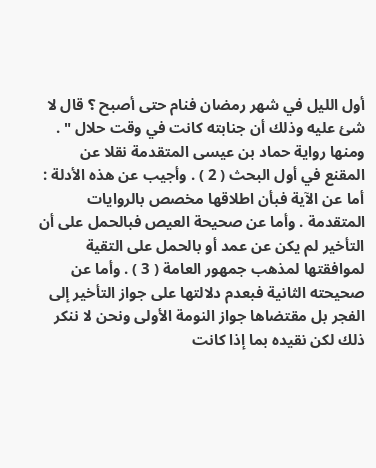أول الليل في شهر رمضان فنام حتى أصبح ؟ قال لا شئ عليه وذلك أن جنابته كانت في وقت حلال " . ومنها رواية حماد بن عيسى المتقدمة نقلا عن المقنع في أول البحث ( 2 ) . وأجيب عن هذه الأدلة : أما عن الآية فبأن اطلاقها مخصص بالروايات المتقدمة . وأما عن صحيحة العيص فبالحمل على أن التأخير لم يكن عن عمد أو بالحمل على التقية لموافقتها لمذهب جمهور العامة ( 3 ) . وأما عن صحيحته الثانية فبعدم دلالتها على جواز التأخير إلى الفجر بل مقتضاها جواز النومة الأولى ونحن لا ننكر ذلك لكن نقيده بما إذا كانت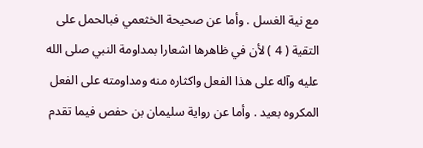مع نية الغسل . وأما عن صحيحة الخثعمي فبالحمل على التقية ( 4 ) لأن في ظاهرها اشعارا بمداومة النبي صلى الله عليه وآله على هذا الفعل واكثاره منه ومداومته على الفعل المكروه بعيد . وأما عن رواية سليمان بن حفص فيما تقدم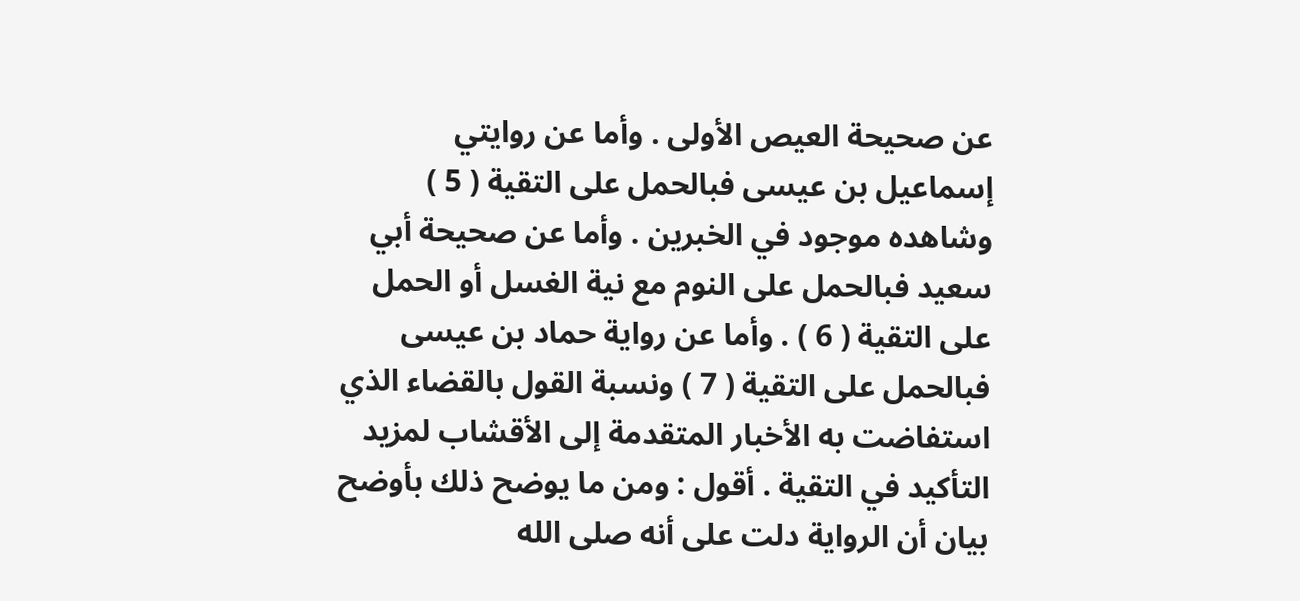عن صحيحة العيص الأولى . وأما عن روايتي إسماعيل بن عيسى فبالحمل على التقية ( 5 ) وشاهده موجود في الخبرين . وأما عن صحيحة أبي سعيد فبالحمل على النوم مع نية الغسل أو الحمل على التقية ( 6 ) . وأما عن رواية حماد بن عيسى فبالحمل على التقية ( 7 ) ونسبة القول بالقضاء الذي استفاضت به الأخبار المتقدمة إلى الأقشاب لمزيد التأكيد في التقية . أقول : ومن ما يوضح ذلك بأوضح بيان أن الرواية دلت على أنه صلى الله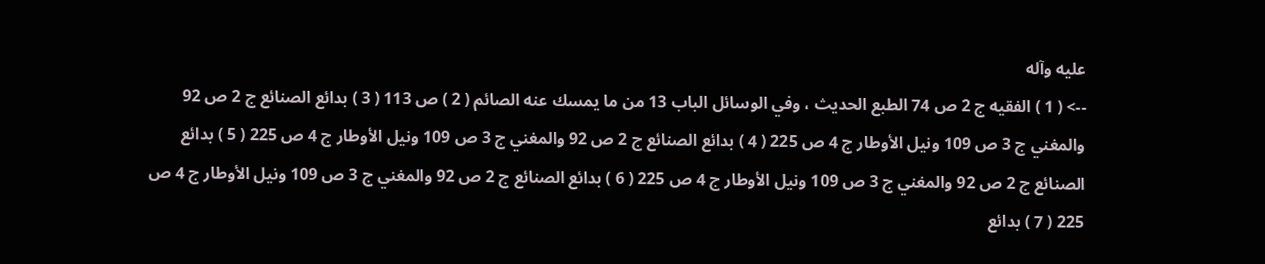عليه وآله
--> ( 1 ) الفقيه ج 2 ص 74 الطبع الحديث ، وفي الوسائل الباب 13 من ما يمسك عنه الصائم ( 2 ) ص 113 ( 3 ) بدائع الصنائع ج 2 ص 92 والمغني ج 3 ص 109 ونيل الأوطار ج 4 ص 225 ( 4 ) بدائع الصنائع ج 2 ص 92 والمغني ج 3 ص 109 ونيل الأوطار ج 4 ص 225 ( 5 ) بدائع الصنائع ج 2 ص 92 والمغني ج 3 ص 109 ونيل الأوطار ج 4 ص 225 ( 6 ) بدائع الصنائع ج 2 ص 92 والمغني ج 3 ص 109 ونيل الأوطار ج 4 ص 225 ( 7 ) بدائع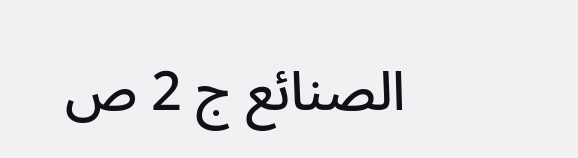الصنائع ج 2 ص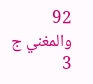92 والمغني ج 3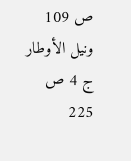ص 109 ونيل الأوطار ج 4 ص 225